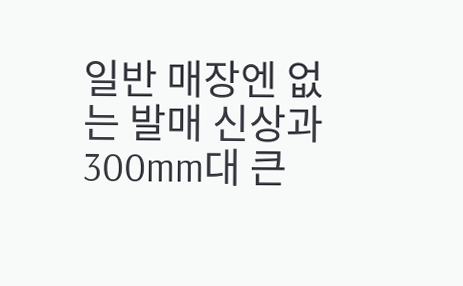일반 매장엔 없는 발매 신상과 300mm대 큰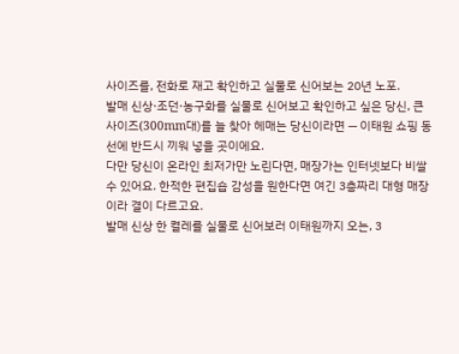사이즈를, 전화로 재고 확인하고 실물로 신어보는 20년 노포.
발매 신상·조던·농구화를 실물로 신어보고 확인하고 싶은 당신, 큰 사이즈(300mm대)를 늘 찾아 헤매는 당신이라면 — 이태원 쇼핑 동선에 반드시 끼워 넣을 곳이에요.
다만 당신이 온라인 최저가만 노린다면, 매장가는 인터넷보다 비쌀 수 있어요. 한적한 편집숍 감성을 원한다면 여긴 3층짜리 대형 매장이라 결이 다르고요.
발매 신상 한 켤레를 실물로 신어보러 이태원까지 오는, 3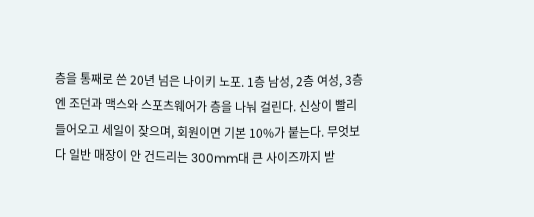층을 통째로 쓴 20년 넘은 나이키 노포. 1층 남성, 2층 여성, 3층엔 조던과 맥스와 스포츠웨어가 층을 나눠 걸린다. 신상이 빨리 들어오고 세일이 잦으며, 회원이면 기본 10%가 붙는다. 무엇보다 일반 매장이 안 건드리는 300mm대 큰 사이즈까지 받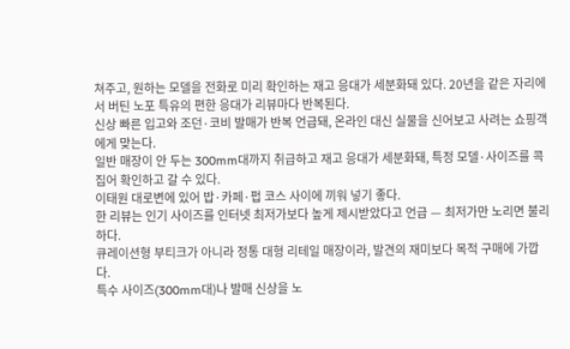쳐주고, 원하는 모델을 전화로 미리 확인하는 재고 응대가 세분화돼 있다. 20년을 같은 자리에서 버틴 노포 특유의 편한 응대가 리뷰마다 반복된다.
신상 빠른 입고와 조던·코비 발매가 반복 언급돼, 온라인 대신 실물을 신어보고 사려는 쇼핑객에게 맞는다.
일반 매장이 안 두는 300mm대까지 취급하고 재고 응대가 세분화돼, 특정 모델·사이즈를 콕 집어 확인하고 갈 수 있다.
이태원 대로변에 있어 밥·카페·펍 코스 사이에 끼워 넣기 좋다.
한 리뷰는 인기 사이즈를 인터넷 최저가보다 높게 제시받았다고 언급 — 최저가만 노리면 불리하다.
큐레이션형 부티크가 아니라 정통 대형 리테일 매장이라, 발견의 재미보다 목적 구매에 가깝다.
특수 사이즈(300mm대)나 발매 신상을 노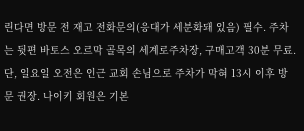린다면 방문 전 재고 전화문의(응대가 세분화돼 있음) 필수. 주차는 뒷편 바토스 오르막 골목의 세계로주차장, 구매고객 30분 무료. 단, 일요일 오전은 인근 교회 손님으로 주차가 막혀 13시 이후 방문 권장. 나이키 회원은 기본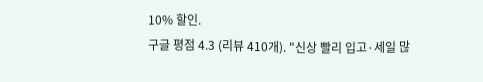10% 할인.
구글 평점 4.3 (리뷰 410개). "신상 빨리 입고·세일 많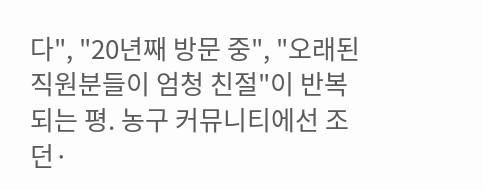다", "20년째 방문 중", "오래된 직원분들이 엄청 친절"이 반복되는 평. 농구 커뮤니티에선 조던·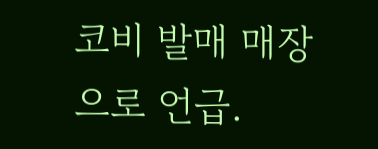코비 발매 매장으로 언급.